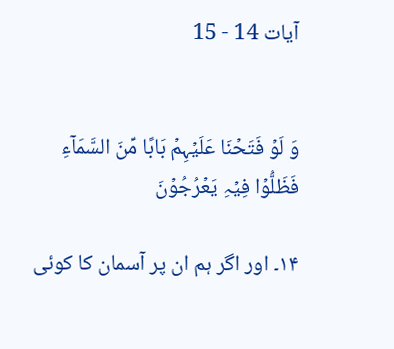آیات 14 - 15


وَ لَوۡ فَتَحۡنَا عَلَیۡہِمۡ بَابًا مِّنَ السَّمَآءِ فَظَلُّوۡا فِیۡہِ یَعۡرُجُوۡنَ

۱۴۔ اور اگر ہم ان پر آسمان کا کوئی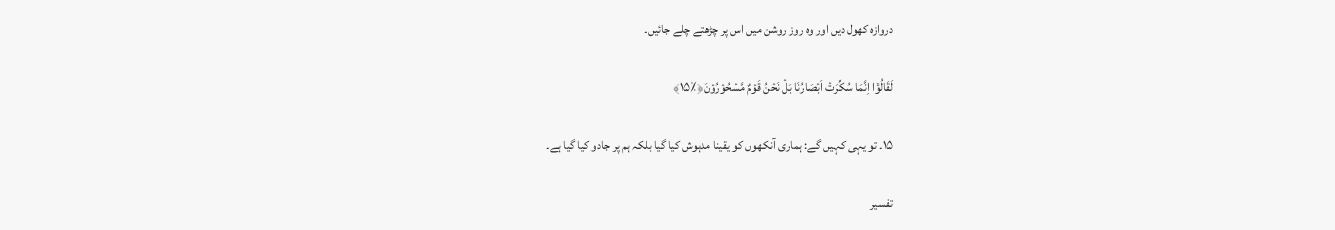دروازہ کھول دیں اور وہ روز روشن میں اس پر چڑھتے چلے جائیں۔

لَقَالُوۡۤا اِنَّمَا سُکِّرَتۡ اَبۡصَارُنَا بَلۡ نَحۡنُ قَوۡمٌ مَّسۡحُوۡرُوۡنَ﴿٪۱۵﴾

۱۵۔ تو یہی کہیں گے: ہماری آنکھوں کو یقینا مدہوش کیا گیا بلکہ ہم پر جادو کیا گیا ہے۔

تفسیر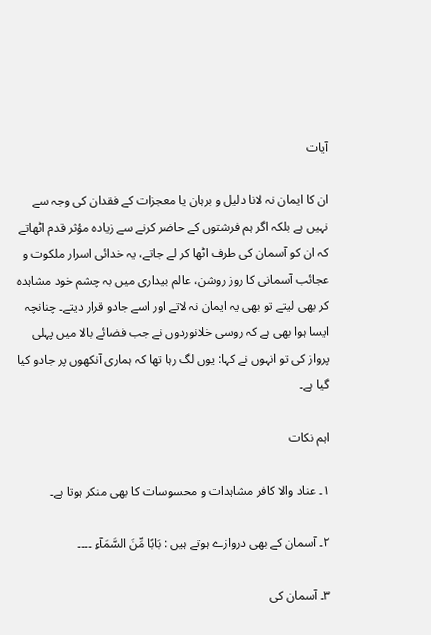آیات

ان کا ایمان نہ لانا دلیل و برہان یا معجزات کے فقدان کی وجہ سے نہیں ہے بلکہ اگر ہم فرشتوں کے حاضر کرنے سے زیادہ مؤثر قدم اٹھاتے کہ ان کو آسمان کی طرف اٹھا کر لے جاتے، یہ خدائی اسرار ملکوت و عجائب آسمانی کا روز روشن، عالم بیداری میں بہ چشم خود مشاہدہ کر بھی لیتے تو بھی یہ ایمان نہ لاتے اور اسے جادو قرار دیتے۔ چنانچہ ایسا ہوا بھی ہے کہ روسی خلانوردوں نے جب فضائے بالا میں پہلی پرواز کی تو انہوں نے کہا: یوں لگ رہا تھا کہ ہماری آنکھوں پر جادو کیا گیا ہے۔

اہم نکات

۱۔ عناد والا کافر مشاہدات و محسوسات کا بھی منکر ہوتا ہے۔

۲۔ آسمان کے بھی دروازے ہوتے ہیں : بَابًا مِّنَ السَّمَآءِ ۔۔۔۔

۳۔ آسمان کی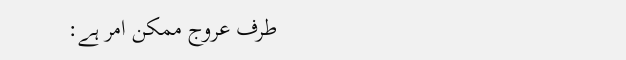طرف عروج ممکن امر ہے: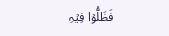فَظَلُّوۡا فِیۡہِ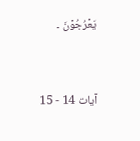یَعۡرُجُوۡنَ ۔


آیات 14 - 15